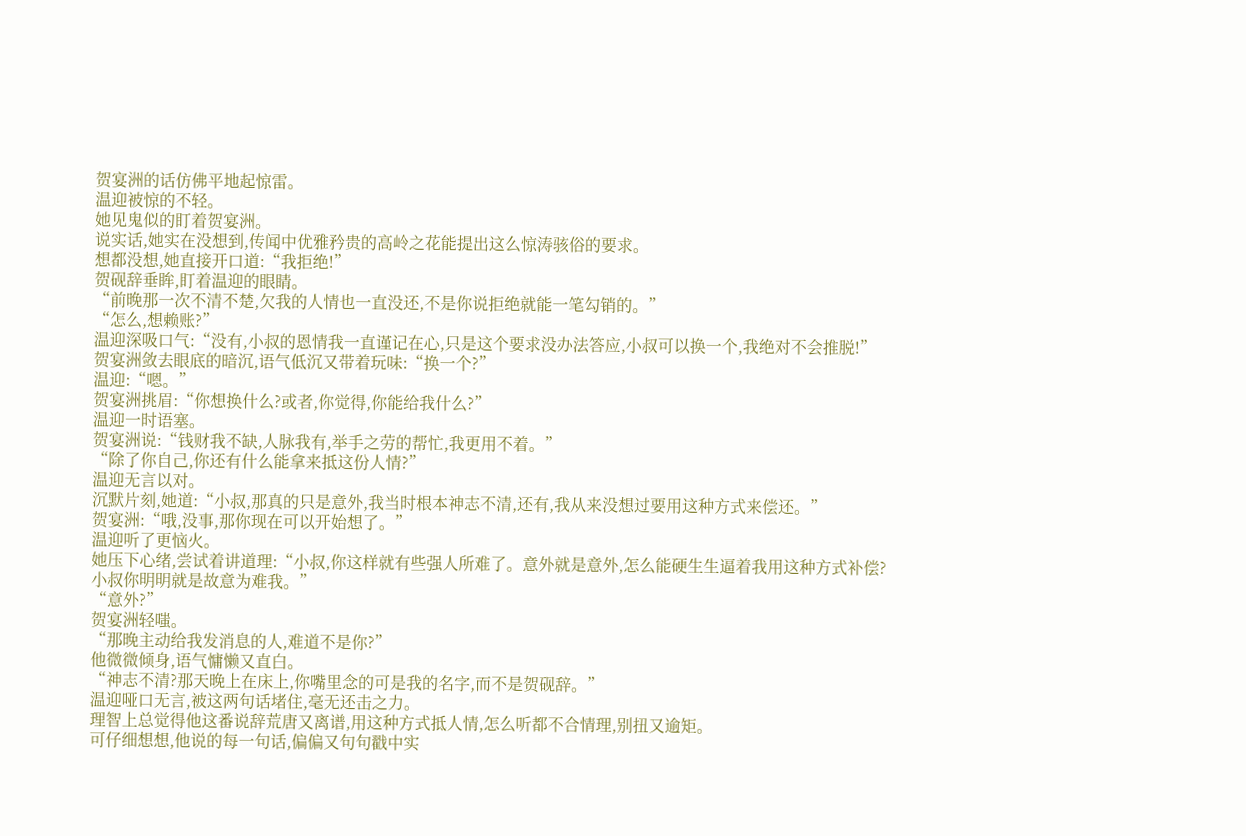贺宴洲的话仿佛平地起惊雷。
温迎被惊的不轻。
她见鬼似的盯着贺宴洲。
说实话,她实在没想到,传闻中优雅矜贵的高岭之花能提出这么惊涛骇俗的要求。
想都没想,她直接开口道:“我拒绝!”
贺砚辞垂眸,盯着温迎的眼睛。
“前晚那一次不清不楚,欠我的人情也一直没还,不是你说拒绝就能一笔勾销的。”
“怎么,想赖账?”
温迎深吸口气:“没有,小叔的恩情我一直谨记在心,只是这个要求没办法答应,小叔可以换一个,我绝对不会推脱!”
贺宴洲敛去眼底的暗沉,语气低沉又带着玩味:“换一个?”
温迎:“嗯。”
贺宴洲挑眉:“你想换什么?或者,你觉得,你能给我什么?”
温迎一时语塞。
贺宴洲说:“钱财我不缺,人脉我有,举手之劳的帮忙,我更用不着。”
“除了你自己,你还有什么能拿来抵这份人情?”
温迎无言以对。
沉默片刻,她道:“小叔,那真的只是意外,我当时根本神志不清,还有,我从来没想过要用这种方式来偿还。”
贺宴洲:“哦,没事,那你现在可以开始想了。”
温迎听了更恼火。
她压下心绪,尝试着讲道理:“小叔,你这样就有些强人所难了。意外就是意外,怎么能硬生生逼着我用这种方式补偿?小叔你明明就是故意为难我。”
“意外?”
贺宴洲轻嗤。
“那晚主动给我发消息的人,难道不是你?”
他微微倾身,语气慵懒又直白。
“神志不清?那天晚上在床上,你嘴里念的可是我的名字,而不是贺砚辞。”
温迎哑口无言,被这两句话堵住,毫无还击之力。
理智上总觉得他这番说辞荒唐又离谱,用这种方式抵人情,怎么听都不合情理,别扭又逾矩。
可仔细想想,他说的每一句话,偏偏又句句戳中实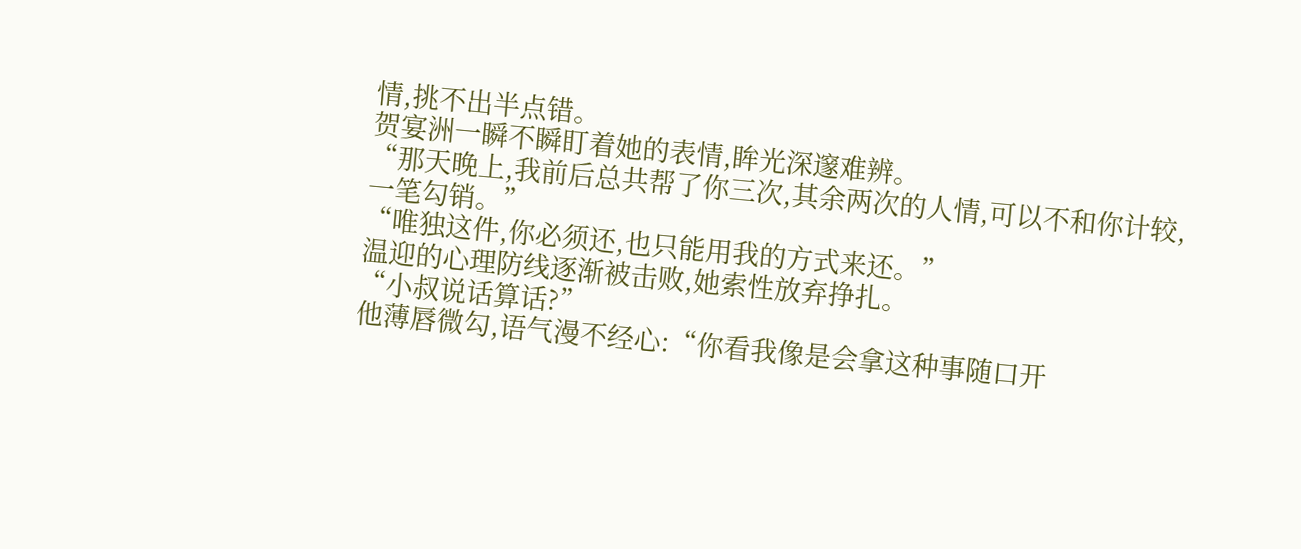情,挑不出半点错。
贺宴洲一瞬不瞬盯着她的表情,眸光深邃难辨。
“那天晚上,我前后总共帮了你三次,其余两次的人情,可以不和你计较,一笔勾销。”
“唯独这件,你必须还,也只能用我的方式来还。”
温迎的心理防线逐渐被击败,她索性放弃挣扎。
“小叔说话算话?”
他薄唇微勾,语气漫不经心:“你看我像是会拿这种事随口开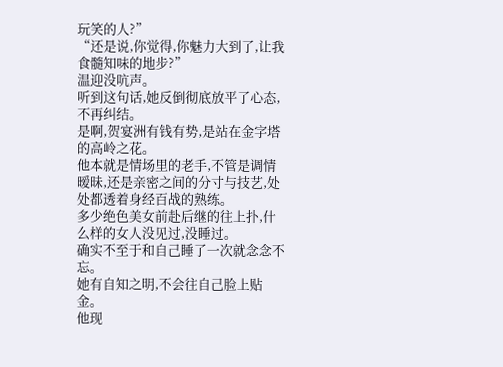玩笑的人?”
“还是说,你觉得,你魅力大到了,让我食髓知味的地步?”
温迎没吭声。
听到这句话,她反倒彻底放平了心态,不再纠结。
是啊,贺宴洲有钱有势,是站在金字塔的高岭之花。
他本就是情场里的老手,不管是调情暧昧,还是亲密之间的分寸与技艺,处处都透着身经百战的熟练。
多少绝色美女前赴后继的往上扑,什么样的女人没见过,没睡过。
确实不至于和自己睡了一次就念念不忘。
她有自知之明,不会往自己脸上贴金。
他现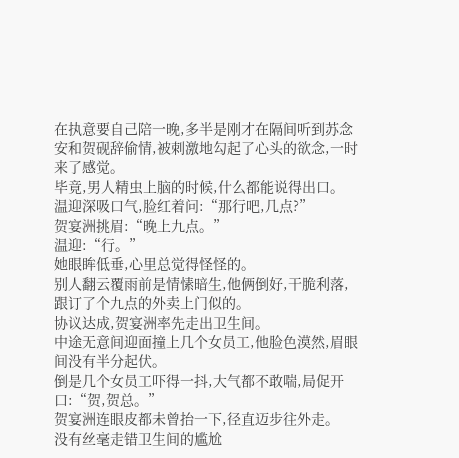在执意要自己陪一晚,多半是刚才在隔间听到苏念安和贺砚辞偷情,被刺激地勾起了心头的欲念,一时来了感觉。
毕竟,男人精虫上脑的时候,什么都能说得出口。
温迎深吸口气,脸红着问:“那行吧,几点?”
贺宴洲挑眉:“晚上九点。”
温迎:“行。”
她眼眸低垂,心里总觉得怪怪的。
别人翻云覆雨前是情愫暗生,他俩倒好,干脆利落,跟订了个九点的外卖上门似的。
协议达成,贺宴洲率先走出卫生间。
中途无意间迎面撞上几个女员工,他脸色漠然,眉眼间没有半分起伏。
倒是几个女员工吓得一抖,大气都不敢喘,局促开口:“贺,贺总。”
贺宴洲连眼皮都未曾抬一下,径直迈步往外走。
没有丝毫走错卫生间的尴尬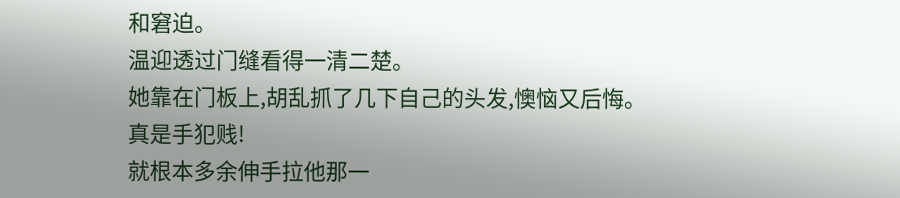和窘迫。
温迎透过门缝看得一清二楚。
她靠在门板上,胡乱抓了几下自己的头发,懊恼又后悔。
真是手犯贱!
就根本多余伸手拉他那一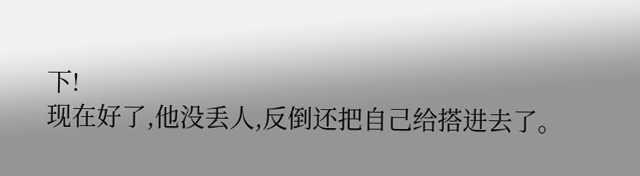下!
现在好了,他没丢人,反倒还把自己给搭进去了。